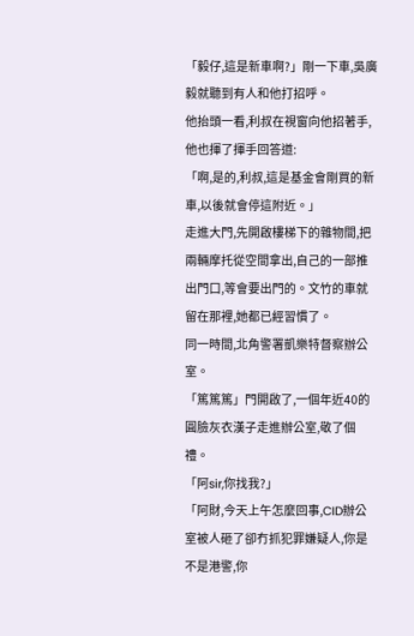「毅仔,這是新車啊?」剛一下車,吳廣毅就聽到有人和他打招呼。
他抬頭一看,利叔在視窗向他招著手,他也揮了揮手回答道:
「啊,是的,利叔,這是基金會剛買的新車,以後就會停這附近。」
走進大門,先開啟樓梯下的雜物間,把兩輛摩托從空間拿出,自己的一部推出門口,等會要出門的。文竹的車就留在那裡,她都已經習慣了。
同一時間,北角警署凱樂特督察辦公室。
「篤篤篤」門開啟了,一個年近40的圓臉灰衣漢子走進辦公室,敬了個禮。
「阿sir,你找我?」
「阿財,今天上午怎麼回事,CID辦公室被人砸了卻冇抓犯罪嫌疑人,你是不是港警,你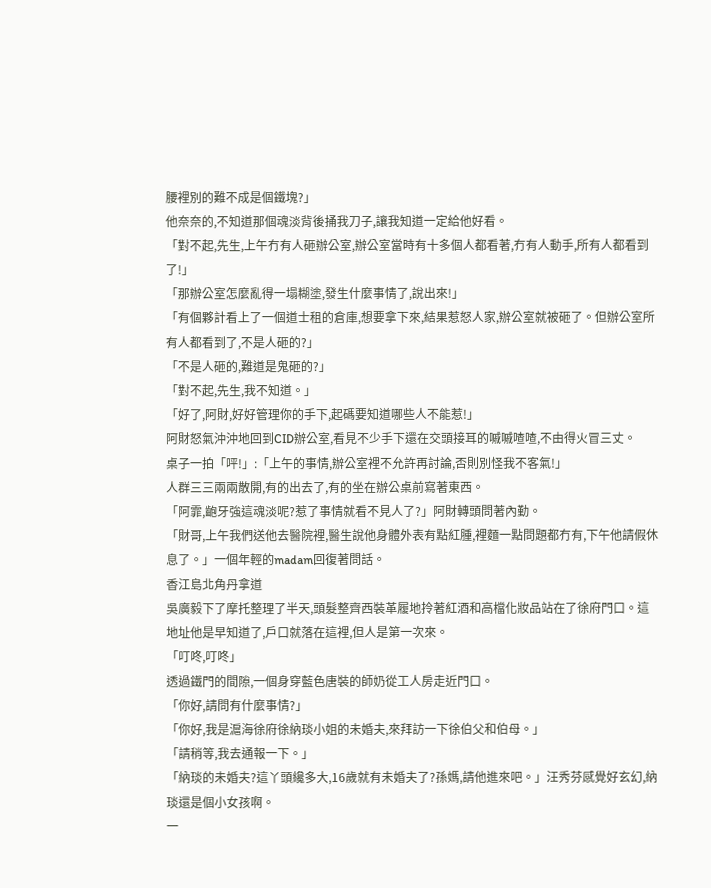腰裡別的難不成是個鐵塊?」
他奈奈的,不知道那個魂淡背後捅我刀子,讓我知道一定給他好看。
「對不起,先生,上午冇有人砸辦公室,辦公室當時有十多個人都看著,冇有人動手,所有人都看到了!」
「那辦公室怎麼亂得一塌糊塗,發生什麼事情了,說出來!」
「有個夥計看上了一個道士租的倉庫,想要拿下來,結果惹怒人家,辦公室就被砸了。但辦公室所有人都看到了,不是人砸的?」
「不是人砸的,難道是鬼砸的?」
「對不起,先生,我不知道。」
「好了,阿財,好好管理你的手下,起碼要知道哪些人不能惹!」
阿財怒氣沖沖地回到CID辦公室,看見不少手下還在交頭接耳的嘁嘁喳喳,不由得火冒三丈。
桌子一拍「呯!」:「上午的事情,辦公室裡不允許再討論,否則別怪我不客氣!」
人群三三兩兩散開,有的出去了,有的坐在辦公桌前寫著東西。
「阿霏,齙牙強這魂淡呢?惹了事情就看不見人了?」阿財轉頭問著內勤。
「財哥,上午我們送他去醫院裡,醫生說他身體外表有點紅腫,裡麵一點問題都冇有,下午他請假休息了。」一個年輕的madam回復著問話。
香江島北角丹拿道
吳廣毅下了摩托整理了半天,頭髮整齊西裝革履地拎著紅酒和高檔化妝品站在了徐府門口。這地址他是早知道了,戶口就落在這裡,但人是第一次來。
「叮咚,叮咚」
透過鐵門的間隙,一個身穿藍色唐裝的師奶從工人房走近門口。
「你好,請問有什麼事情?」
「你好,我是滬海徐府徐納琰小姐的未婚夫,來拜訪一下徐伯父和伯母。」
「請稍等,我去通報一下。」
「納琰的未婚夫?這丫頭纔多大,16歲就有未婚夫了?孫媽,請他進來吧。」汪秀芬感覺好玄幻,納琰還是個小女孩啊。
一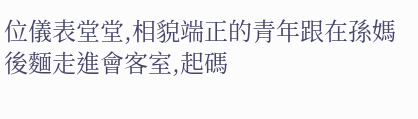位儀表堂堂,相貌端正的青年跟在孫媽後麵走進會客室,起碼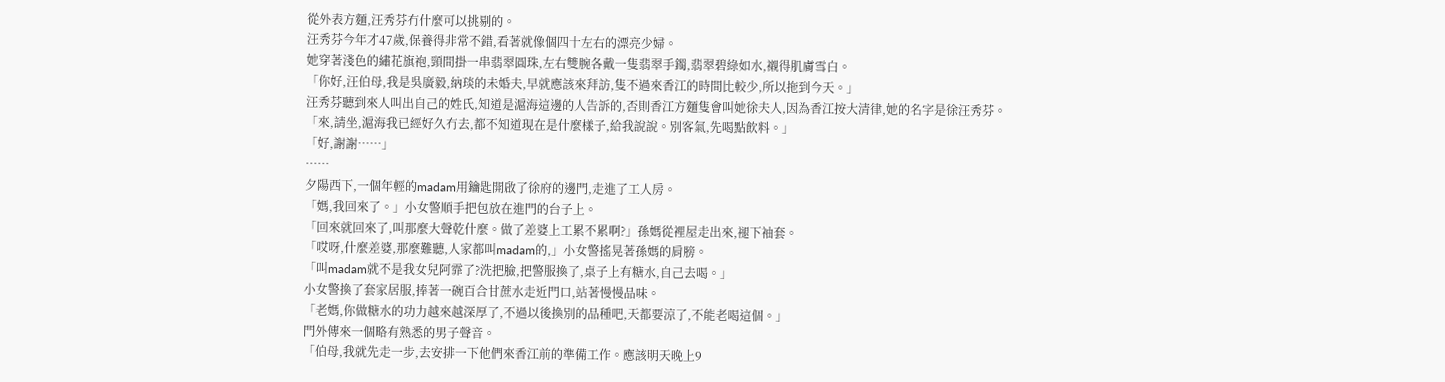從外表方麵,汪秀芬冇什麼可以挑剔的。
汪秀芬今年才47歲,保養得非常不錯,看著就像個四十左右的漂亮少婦。
她穿著淺色的繡花旗袍,頸間掛一串翡翠圓珠,左右雙腕各戴一隻翡翠手鐲,翡翠碧綠如水,襯得肌膚雪白。
「你好,汪伯母,我是吳廣毅,納琰的未婚夫,早就應該來拜訪,隻不過來香江的時間比較少,所以拖到今天。」
汪秀芬聽到來人叫出自己的姓氏,知道是滬海這邊的人告訴的,否則香江方麵隻會叫她徐夫人,因為香江按大清律,她的名字是徐汪秀芬。
「來,請坐,滬海我已經好久冇去,都不知道現在是什麼樣子,給我說說。別客氣,先喝點飲料。」
「好,謝謝……」
……
夕陽西下,一個年輕的madam用鑰匙開啟了徐府的邊門,走進了工人房。
「媽,我回來了。」小女警順手把包放在進門的台子上。
「回來就回來了,叫那麼大聲乾什麼。做了差婆上工累不累啊?」孫媽從裡屋走出來,褪下袖套。
「哎呀,什麼差婆,那麼難聽,人家都叫madam的,」小女警搖晃著孫媽的肩膀。
「叫madam就不是我女兒阿霏了?洗把臉,把警服換了,桌子上有糖水,自己去喝。」
小女警換了套家居服,捧著一碗百合甘蔗水走近門口,站著慢慢品味。
「老媽,你做糖水的功力越來越深厚了,不過以後換別的品種吧,天都要涼了,不能老喝這個。」
門外傳來一個略有熟悉的男子聲音。
「伯母,我就先走一步,去安排一下他們來香江前的準備工作。應該明天晚上9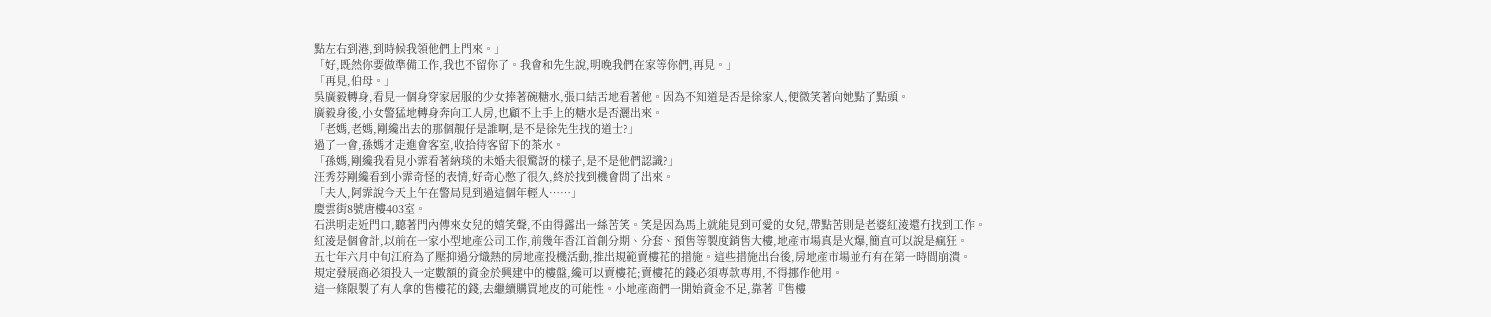點左右到港,到時候我領他們上門來。」
「好,既然你要做準備工作,我也不留你了。我會和先生說,明晚我們在家等你們,再見。」
「再見,伯母。」
吳廣毅轉身,看見一個身穿家居服的少女捧著碗糖水,張口結舌地看著他。因為不知道是否是徐家人,便微笑著向她點了點頭。
廣毅身後,小女警猛地轉身奔向工人房,也顧不上手上的糖水是否灑出來。
「老媽,老媽,剛纔出去的那個靚仔是誰啊,是不是徐先生找的道士?」
過了一會,孫媽才走進會客室,收拾待客留下的茶水。
「孫媽,剛纔我看見小霏看著納琰的未婚夫很驚訝的樣子,是不是他們認識?」
汪秀芬剛纔看到小霏奇怪的表情,好奇心憋了很久,終於找到機會問了出來。
「夫人,阿霏說今天上午在警局見到過這個年輕人……」
慶雲街8號唐樓403室。
石洪明走近門口,聽著門內傳來女兒的嬉笑聲,不由得露出一絲苦笑。笑是因為馬上就能見到可愛的女兒,帶點苦則是老婆紅淩還冇找到工作。
紅淩是個會計,以前在一家小型地產公司工作,前幾年香江首創分期、分套、預售等製度銷售大樓,地產市場真是火爆,簡直可以說是瘋狂。
五七年六月中旬江府為了壓抑過分熾熱的房地產投機活動,推出規範賣樓花的措施。這些措施出台後,房地產市場並冇有在第一時間崩潰。
規定發展商必須投入一定數額的資金於興建中的樓盤,纔可以賣樓花;賣樓花的錢必須專款專用,不得挪作他用。
這一條限製了有人拿的售樓花的錢,去繼續購買地皮的可能性。小地產商們一開始資金不足,靠著『售樓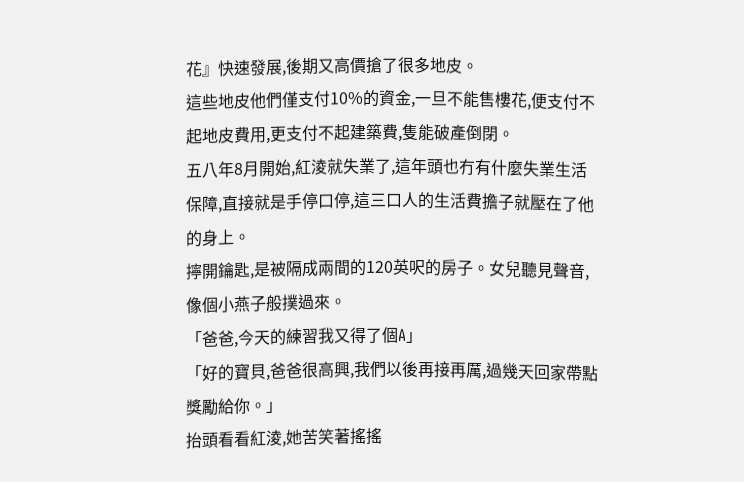花』快速發展,後期又高價搶了很多地皮。
這些地皮他們僅支付10%的資金,一旦不能售樓花,便支付不起地皮費用,更支付不起建築費,隻能破產倒閉。
五八年8月開始,紅淩就失業了,這年頭也冇有什麼失業生活保障,直接就是手停口停,這三口人的生活費擔子就壓在了他的身上。
擰開鑰匙,是被隔成兩間的120英呎的房子。女兒聽見聲音,像個小燕子般撲過來。
「爸爸,今天的練習我又得了個A」
「好的寶貝,爸爸很高興,我們以後再接再厲,過幾天回家帶點獎勵給你。」
抬頭看看紅淩,她苦笑著搖搖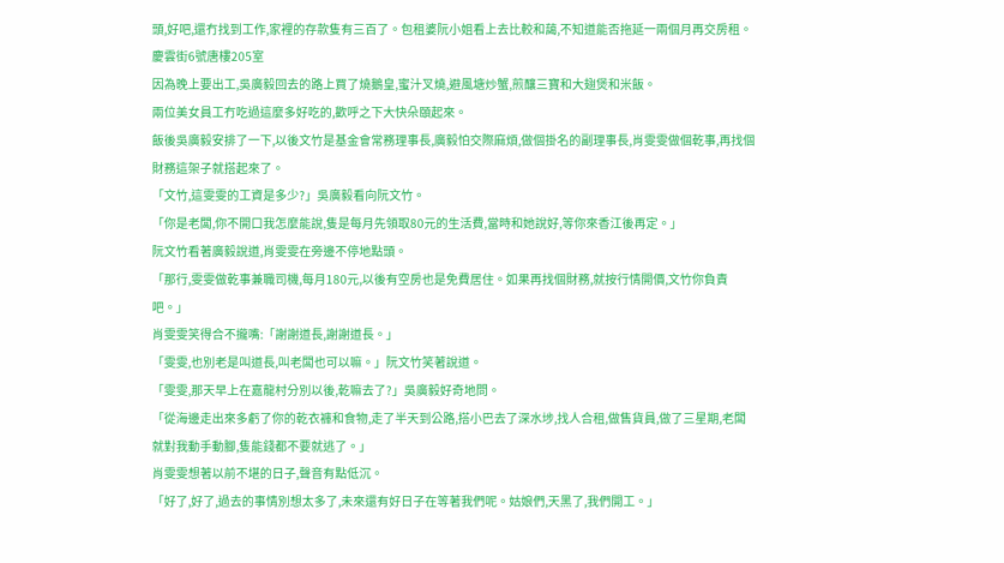頭,好吧,還冇找到工作,家裡的存款隻有三百了。包租婆阮小姐看上去比較和藹,不知道能否拖延一兩個月再交房租。
慶雲街6號唐樓205室
因為晚上要出工,吳廣毅回去的路上買了燒鵝皇,蜜汁叉燒,避風塘炒蟹,煎釀三寶和大翅煲和米飯。
兩位美女員工冇吃過這麼多好吃的,歡呼之下大快朵頤起來。
飯後吳廣毅安排了一下,以後文竹是基金會常務理事長,廣毅怕交際麻煩,做個掛名的副理事長,肖雯雯做個乾事,再找個財務這架子就搭起來了。
「文竹,這雯雯的工資是多少?」吳廣毅看向阮文竹。
「你是老闆,你不開口我怎麼能說,隻是每月先領取80元的生活費,當時和她說好,等你來香江後再定。」
阮文竹看著廣毅說道,肖雯雯在旁邊不停地點頭。
「那行,雯雯做乾事兼職司機,每月180元,以後有空房也是免費居住。如果再找個財務,就按行情開價,文竹你負責吧。」
肖雯雯笑得合不攏嘴:「謝謝道長,謝謝道長。」
「雯雯,也別老是叫道長,叫老闆也可以嘛。」阮文竹笑著說道。
「雯雯,那天早上在嘉龍村分別以後,乾嘛去了?」吳廣毅好奇地問。
「從海邊走出來多虧了你的乾衣褲和食物,走了半天到公路,搭小巴去了深水埗,找人合租,做售貨員,做了三星期,老闆就對我動手動腳,隻能錢都不要就逃了。」
肖雯雯想著以前不堪的日子,聲音有點低沉。
「好了,好了,過去的事情別想太多了,未來還有好日子在等著我們呢。姑娘們,天黑了,我們開工。」